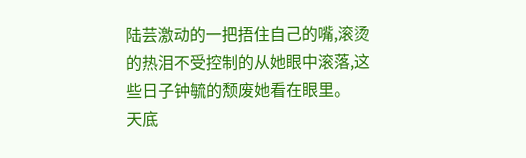陆芸激动的一把捂住自己的嘴,滚烫的热泪不受控制的从她眼中滚落,这些日子钟毓的颓废她看在眼里。
天底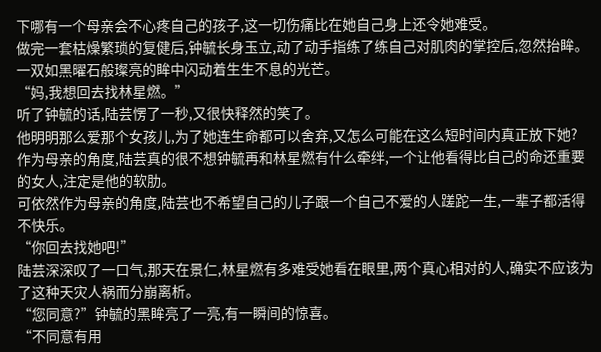下哪有一个母亲会不心疼自己的孩子,这一切伤痛比在她自己身上还令她难受。
做完一套枯燥繁琐的复健后,钟毓长身玉立,动了动手指练了练自己对肌肉的掌控后,忽然抬眸。
一双如黑曜石般璨亮的眸中闪动着生生不息的光芒。
“妈,我想回去找林星燃。”
听了钟毓的话,陆芸愣了一秒,又很快释然的笑了。
他明明那么爱那个女孩儿,为了她连生命都可以舍弃,又怎么可能在这么短时间内真正放下她?
作为母亲的角度,陆芸真的很不想钟毓再和林星燃有什么牵绊,一个让他看得比自己的命还重要的女人,注定是他的软肋。
可依然作为母亲的角度,陆芸也不希望自己的儿子跟一个自己不爱的人蹉跎一生,一辈子都活得不快乐。
“你回去找她吧!”
陆芸深深叹了一口气,那天在景仁,林星燃有多难受她看在眼里,两个真心相对的人,确实不应该为了这种天灾人祸而分崩离析。
“您同意?”钟毓的黑眸亮了一亮,有一瞬间的惊喜。
“不同意有用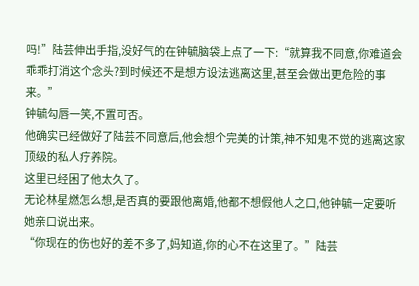吗!”陆芸伸出手指,没好气的在钟毓脑袋上点了一下:“就算我不同意,你难道会乖乖打消这个念头?到时候还不是想方设法逃离这里,甚至会做出更危险的事来。”
钟毓勾唇一笑,不置可否。
他确实已经做好了陆芸不同意后,他会想个完美的计策,神不知鬼不觉的逃离这家顶级的私人疗养院。
这里已经困了他太久了。
无论林星燃怎么想,是否真的要跟他离婚,他都不想假他人之口,他钟毓一定要听她亲口说出来。
“你现在的伤也好的差不多了,妈知道,你的心不在这里了。”陆芸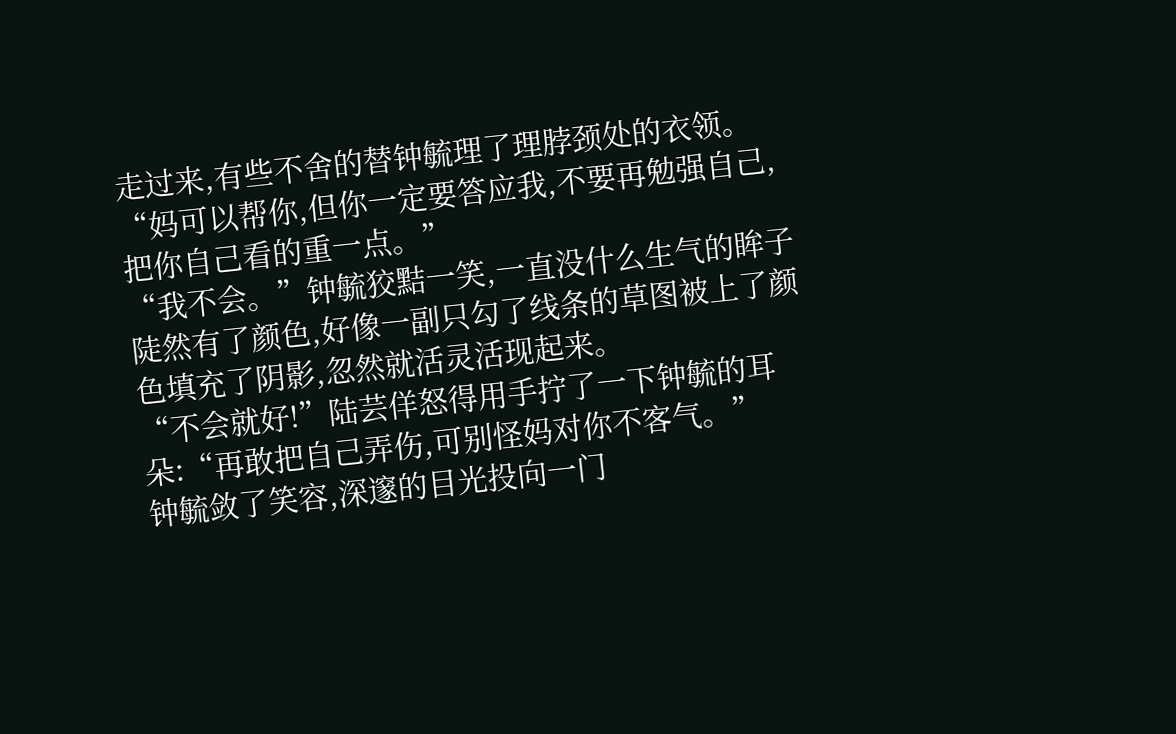走过来,有些不舍的替钟毓理了理脖颈处的衣领。
“妈可以帮你,但你一定要答应我,不要再勉强自己,把你自己看的重一点。”
“我不会。”钟毓狡黠一笑,一直没什么生气的眸子陡然有了颜色,好像一副只勾了线条的草图被上了颜色填充了阴影,忽然就活灵活现起来。
“不会就好!”陆芸佯怒得用手拧了一下钟毓的耳朵:“再敢把自己弄伤,可别怪妈对你不客气。”
钟毓敛了笑容,深邃的目光投向一门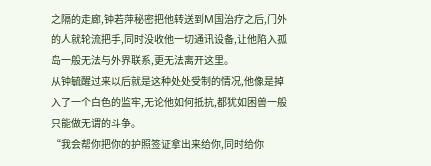之隔的走廊,钟若萍秘密把他转送到M国治疗之后,门外的人就轮流把手,同时没收他一切通讯设备,让他陷入孤岛一般无法与外界联系,更无法离开这里。
从钟毓醒过来以后就是这种处处受制的情况,他像是掉入了一个白色的监牢,无论他如何抵抗,都犹如困兽一般只能做无谓的斗争。
“我会帮你把你的护照签证拿出来给你,同时给你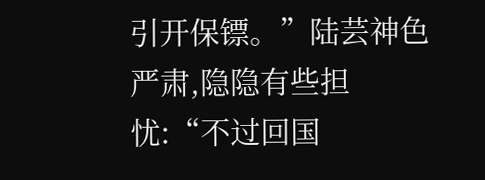引开保镖。”陆芸神色严肃,隐隐有些担忧:“不过回国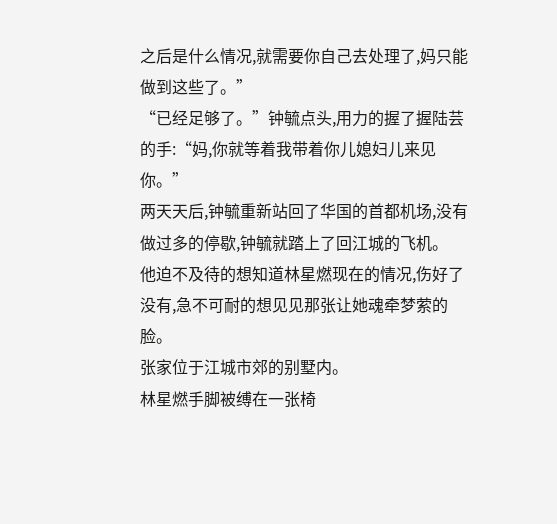之后是什么情况,就需要你自己去处理了,妈只能做到这些了。”
“已经足够了。”钟毓点头,用力的握了握陆芸的手:“妈,你就等着我带着你儿媳妇儿来见你。”
两天天后,钟毓重新站回了华国的首都机场,没有做过多的停歇,钟毓就踏上了回江城的飞机。
他迫不及待的想知道林星燃现在的情况,伤好了没有,急不可耐的想见见那张让她魂牵梦萦的脸。
张家位于江城市郊的别墅内。
林星燃手脚被缚在一张椅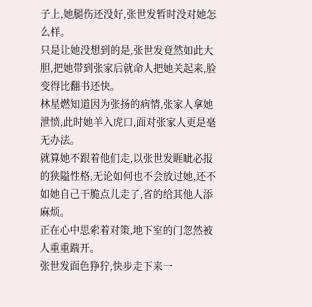子上,她腿伤还没好,张世发暂时没对她怎么样。
只是让她没想到的是,张世发竟然如此大胆,把她带到张家后就命人把她关起来,脸变得比翻书还快。
林星燃知道因为张扬的病情,张家人拿她泄愤,此时她羊入虎口,面对张家人更是毫无办法。
就算她不跟着他们走,以张世发睚眦必报的狭隘性格,无论如何也不会放过她,还不如她自己干脆点儿走了,省的给其他人添麻烦。
正在心中思索着对策,地下室的门忽然被人重重踹开。
张世发面色狰狞,快步走下来一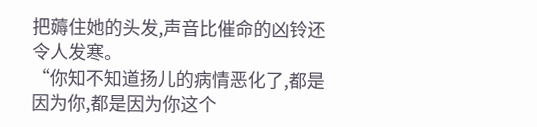把薅住她的头发,声音比催命的凶铃还令人发寒。
“你知不知道扬儿的病情恶化了,都是因为你,都是因为你这个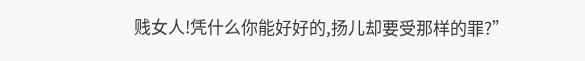贱女人!凭什么你能好好的,扬儿却要受那样的罪?”